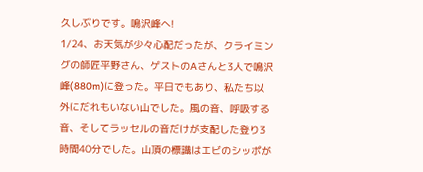久しぶりです。鳴沢峰へ!
1/24、お天気が少々心配だったが、クライミングの師匠平野さん、ゲストのAさんと3人で鳴沢峰(880m)に登った。平日でもあり、私たち以外にだれもいない山でした。風の音、呼吸する音、そしてラッセルの音だけが支配した登り3時間40分でした。山頂の標識はエビのシッポが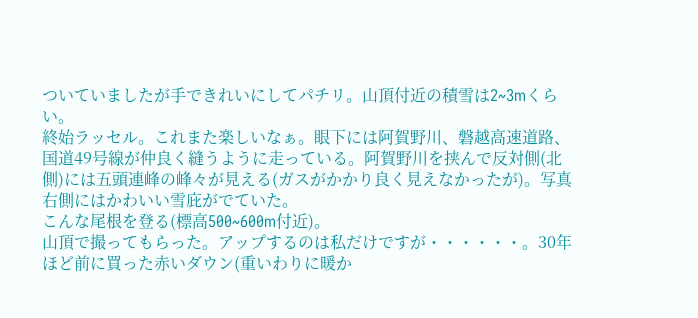ついていましたが手できれいにしてパチリ。山頂付近の積雪は2~3mくらい。
終始ラッセル。これまた楽しいなぁ。眼下には阿賀野川、磐越高速道路、国道49号線が仲良く縫うように走っている。阿賀野川を挟んで反対側(北側)には五頭連峰の峰々が見える(ガスがかかり良く見えなかったが)。写真右側にはかわいい雪庇がでていた。
こんな尾根を登る(標高500~600m付近)。
山頂で撮ってもらった。アップするのは私だけですが・・・・・・。30年ほど前に買った赤いダウン(重いわりに暖か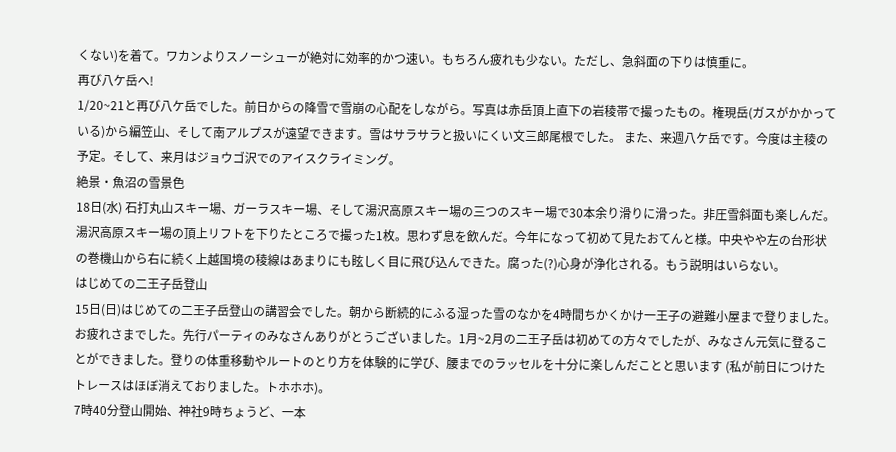くない)を着て。ワカンよりスノーシューが絶対に効率的かつ速い。もちろん疲れも少ない。ただし、急斜面の下りは慎重に。
再び八ケ岳へ!
1/20~21と再び八ケ岳でした。前日からの降雪で雪崩の心配をしながら。写真は赤岳頂上直下の岩稜帯で撮ったもの。権現岳(ガスがかかっている)から編笠山、そして南アルプスが遠望できます。雪はサラサラと扱いにくい文三郎尾根でした。 また、来週八ケ岳です。今度は主稜の予定。そして、来月はジョウゴ沢でのアイスクライミング。
絶景・魚沼の雪景色
18日(水) 石打丸山スキー場、ガーラスキー場、そして湯沢高原スキー場の三つのスキー場で30本余り滑りに滑った。非圧雪斜面も楽しんだ。湯沢高原スキー場の頂上リフトを下りたところで撮った1枚。思わず息を飲んだ。今年になって初めて見たおてんと様。中央やや左の台形状の巻機山から右に続く上越国境の稜線はあまりにも眩しく目に飛び込んできた。腐った(?)心身が浄化される。もう説明はいらない。
はじめての二王子岳登山
15日(日)はじめての二王子岳登山の講習会でした。朝から断続的にふる湿った雪のなかを4時間ちかくかけ一王子の避難小屋まで登りました。お疲れさまでした。先行パーティのみなさんありがとうございました。1月~2月の二王子岳は初めての方々でしたが、みなさん元気に登ることができました。登りの体重移動やルートのとり方を体験的に学び、腰までのラッセルを十分に楽しんだことと思います (私が前日につけたトレースはほぼ消えておりました。トホホホ)。
7時40分登山開始、神社9時ちょうど、一本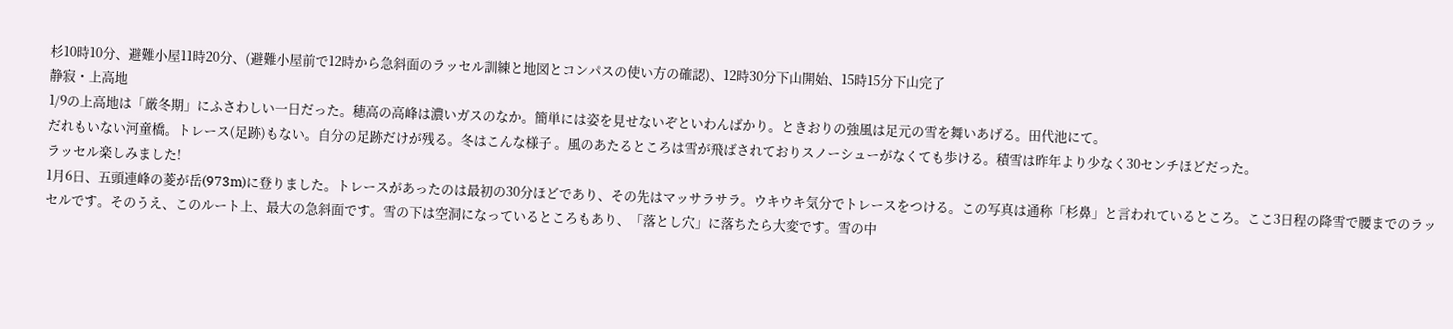杉10時10分、避難小屋11時20分、(避難小屋前で12時から急斜面のラッセル訓練と地図とコンパスの使い方の確認)、12時30分下山開始、15時15分下山完了
静寂・上高地
1/9の上高地は「厳冬期」にふさわしい一日だった。穂高の高峰は濃いガスのなか。簡単には姿を見せないぞといわんばかり。ときおりの強風は足元の雪を舞いあげる。田代池にて。
だれもいない河童橋。トレース(足跡)もない。自分の足跡だけが残る。冬はこんな様子 。風のあたるところは雪が飛ばされておりスノーシューがなくても歩ける。積雪は昨年より少なく30センチほどだった。
ラッセル楽しみました!
1月6日、五頭連峰の菱が岳(973m)に登りました。トレースがあったのは最初の30分ほどであり、その先はマッサラサラ。ウキウキ気分でトレースをつける。この写真は通称「杉鼻」と言われているところ。ここ3日程の降雪で腰までのラッセルです。そのうえ、このルート上、最大の急斜面です。雪の下は空洞になっているところもあり、「落とし穴」に落ちたら大変です。雪の中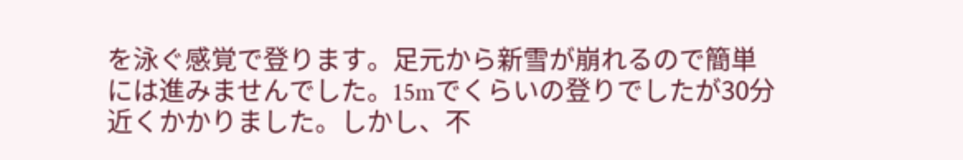を泳ぐ感覚で登ります。足元から新雪が崩れるので簡単には進みませんでした。15mでくらいの登りでしたが30分近くかかりました。しかし、不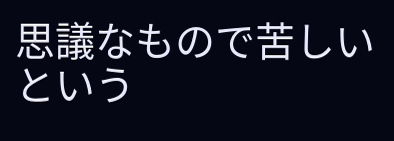思議なもので苦しいという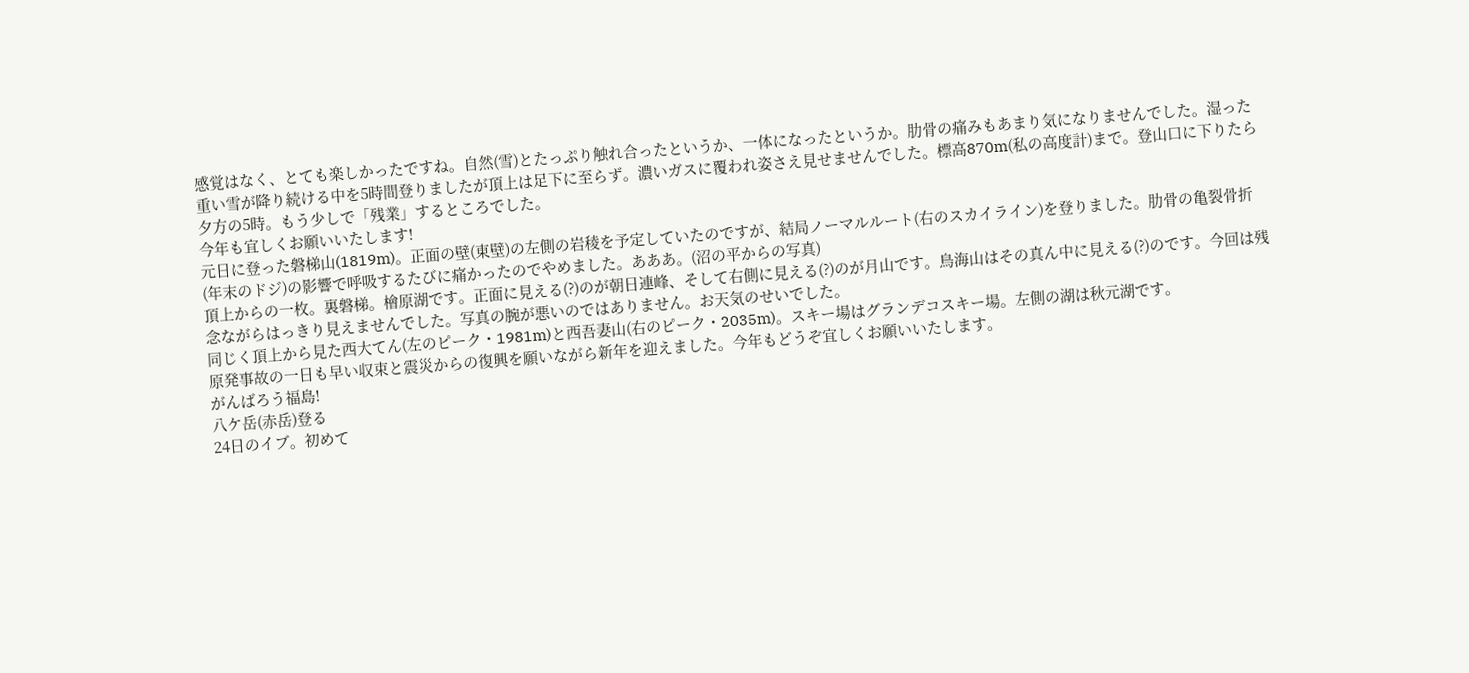感覚はなく、とても楽しかったですね。自然(雪)とたっぷり触れ合ったというか、一体になったというか。肋骨の痛みもあまり気になりませんでした。湿った重い雪が降り続ける中を5時間登りましたが頂上は足下に至らず。濃いガスに覆われ姿さえ見せませんでした。標高870m(私の高度計)まで。登山口に下りたら夕方の5時。もう少しで「残業」するところでした。
今年も宜しくお願いいたします!
元日に登った磐梯山(1819m)。正面の壁(東壁)の左側の岩稜を予定していたのですが、結局ノーマルルート(右のスカイライン)を登りました。肋骨の亀裂骨折(年末のドジ)の影響で呼吸するたびに痛かったのでやめました。あああ。(沼の平からの写真)
頂上からの一枚。裏磐梯。檜原湖です。正面に見える(?)のが朝日連峰、そして右側に見える(?)のが月山です。鳥海山はその真ん中に見える(?)のです。今回は残念ながらはっきり見えませんでした。写真の腕が悪いのではありません。お天気のせいでした。
同じく頂上から見た西大てん(左のピーク・1981m)と西吾妻山(右のピーク・2035m)。スキー場はグランデコスキー場。左側の湖は秋元湖です。
原発事故の一日も早い収束と震災からの復興を願いながら新年を迎えました。今年もどうぞ宜しくお願いいたします。
がんばろう福島!
八ケ岳(赤岳)登る
24日のイブ。初めて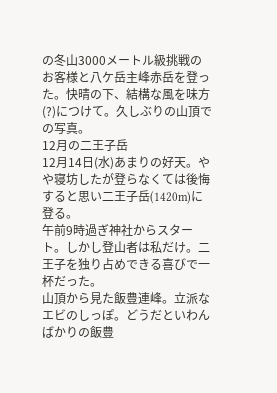の冬山3000メートル級挑戦のお客様と八ケ岳主峰赤岳を登った。快晴の下、結構な風を味方(?)につけて。久しぶりの山頂での写真。
12月の二王子岳
12月14日(水)あまりの好天。やや寝坊したが登らなくては後悔すると思い二王子岳(1420m)に登る。
午前9時過ぎ神社からスタート。しかし登山者は私だけ。二王子を独り占めできる喜びで一杯だった。
山頂から見た飯豊連峰。立派なエビのしっぽ。どうだといわんばかりの飯豊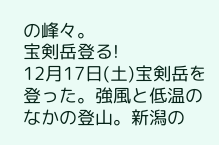の峰々。
宝剣岳登る!
12月17日(土)宝剣岳を登った。強風と低温のなかの登山。新潟の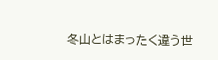冬山とはまったく違う世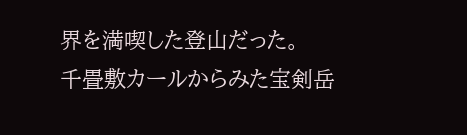界を満喫した登山だった。
千畳敷カールからみた宝剣岳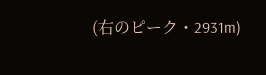(右のピーク・2931m)